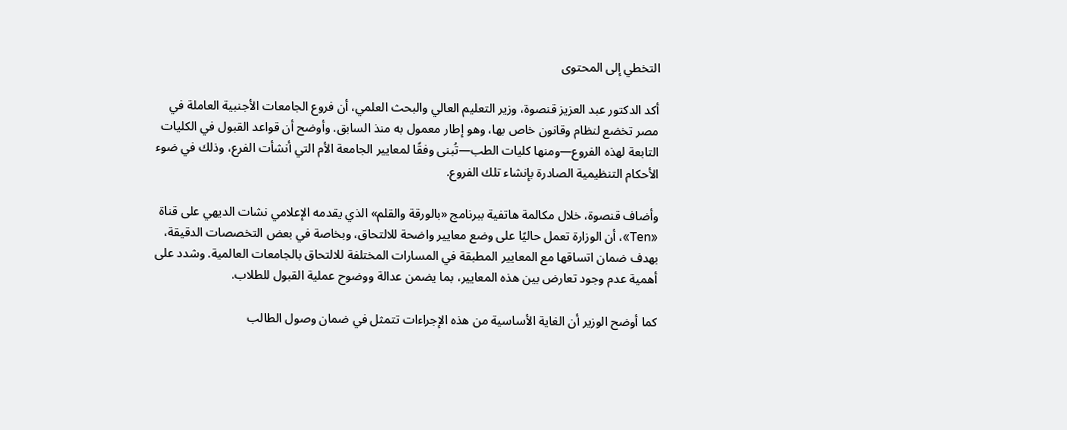التخطي إلى المحتوى

أكد الدكتور عبد العزيز قنصوة، وزير التعليم العالي والبحث العلمي، أن فروع الجامعات الأجنبية العاملة في مصر تخضع لنظام وقانون خاص بها، وهو إطار معمول به منذ السابق. وأوضح أن قواعد القبول في الكليات التابعة لهذه الفروع—ومنها كليات الطب—تُبنى وفقًا لمعايير الجامعة الأم التي أنشأت الفرع، وذلك في ضوء الأحكام التنظيمية الصادرة بإنشاء تلك الفروع.

وأضاف قنصوة، خلال مكالمة هاتفية ببرنامج «بالورقة والقلم» الذي يقدمه الإعلامي نشات الديهي على قناة «Ten»، أن الوزارة تعمل حاليًا على وضع معايير واضحة للالتحاق، وبخاصة في بعض التخصصات الدقيقة، بهدف ضمان اتساقها مع المعايير المطبقة في المسارات المختلفة للالتحاق بالجامعات العالمية. وشدد على أهمية عدم وجود تعارض بين هذه المعايير، بما يضمن عدالة ووضوح عملية القبول للطلاب.

كما أوضح الوزير أن الغاية الأساسية من هذه الإجراءات تتمثل في ضمان وصول الطالب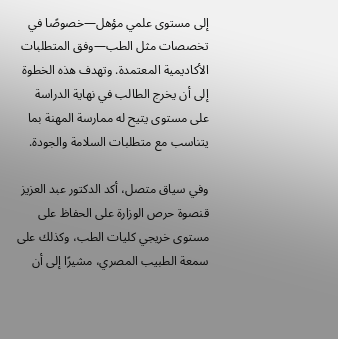إلى مستوى علمي مؤهل—خصوصًا في تخصصات مثل الطب—وفق المتطلبات الأكاديمية المعتمدة. وتهدف هذه الخطوة إلى أن يخرج الطالب في نهاية الدراسة على مستوى يتيح له ممارسة المهنة بما يتناسب مع متطلبات السلامة والجودة.

وفي سياق متصل، أكد الدكتور عبد العزيز قنصوة حرص الوزارة على الحفاظ على مستوى خريجي كليات الطب، وكذلك على سمعة الطبيب المصري، مشيرًا إلى أن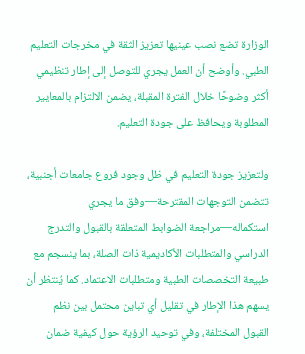الوزارة تضع نصب عينيها تعزيز الثقة في مخرجات التعليم الطبي. وأوضح أن العمل يجري للتوصل إلى إطار تنظيمي أكثر وضوحًا خلال الفترة المقبلة، يضمن الالتزام بالمعايير المطلوبة ويحافظ على جودة التعليم.

ولتعزيز جودة التعليم في ظل وجود فروع جامعات أجنبية، تتضمن التوجهات المقترحة—وفق ما يجري استكماله—مراجعة الضوابط المتعلقة بالقبول والتدرج الدراسي والمتطلبات الأكاديمية ذات الصلة، بما ينسجم مع طبيعة التخصصات الطبية ومتطلبات الاعتماد. كما يُنتظر أن يسهم هذا الإطار في تقليل أي تباين محتمل بين نظم القبول المختلفة، وفي توحيد الرؤية حول كيفية ضمان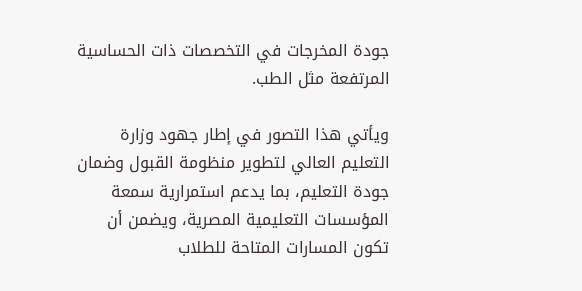جودة المخرجات في التخصصات ذات الحساسية المرتفعة مثل الطب.

ويأتي هذا التصور في إطار جهود وزارة التعليم العالي لتطوير منظومة القبول وضمان جودة التعليم، بما يدعم استمرارية سمعة المؤسسات التعليمية المصرية، ويضمن أن تكون المسارات المتاحة للطلاب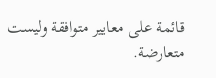قائمة على معايير متوافقة وليست متعارضة.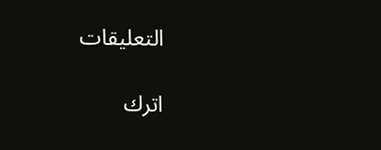التعليقات

اترك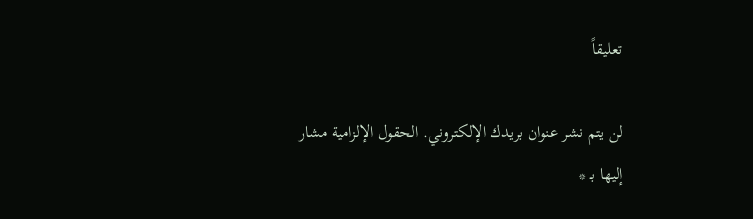تعليقاً

لن يتم نشر عنوان بريدك الإلكتروني. الحقول الإلزامية مشار إليها بـ *